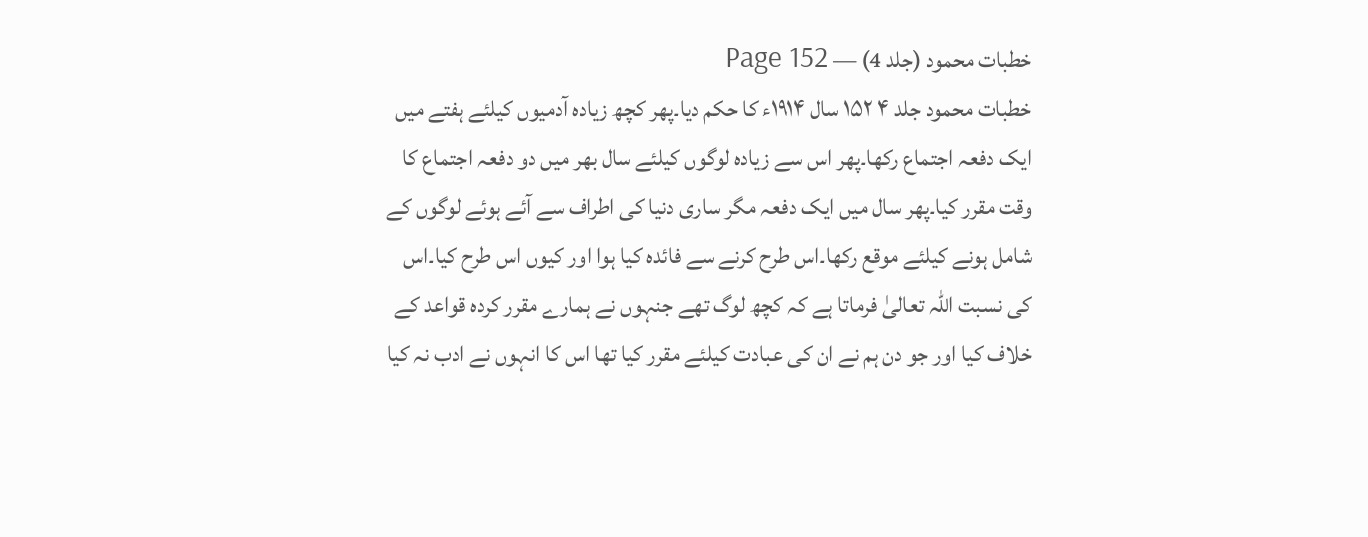خطبات محمود (جلد 4) — Page 152
خطبات محمود جلد ۴ ۱۵۲ سال ۱۹۱۴ء کا حکم دیا۔پھر کچھ زیادہ آدمیوں کیلئے ہفتے میں ایک دفعہ اجتماع رکھا۔پھر اس سے زیادہ لوگوں کیلئے سال بھر میں دو دفعہ اجتماع کا وقت مقرر کیا۔پھر سال میں ایک دفعہ مگر ساری دنیا کی اطراف سے آئے ہوئے لوگوں کے شامل ہونے کیلئے موقع رکھا۔اس طرح کرنے سے فائدہ کیا ہوا اور کیوں اس طرح کیا۔اس کی نسبت اللہ تعالیٰ فرماتا ہے کہ کچھ لوگ تھے جنہوں نے ہمارے مقرر کردہ قواعد کے خلاف کیا اور جو دن ہم نے ان کی عبادت کیلئے مقرر کیا تھا اس کا انہوں نے ادب نہ کیا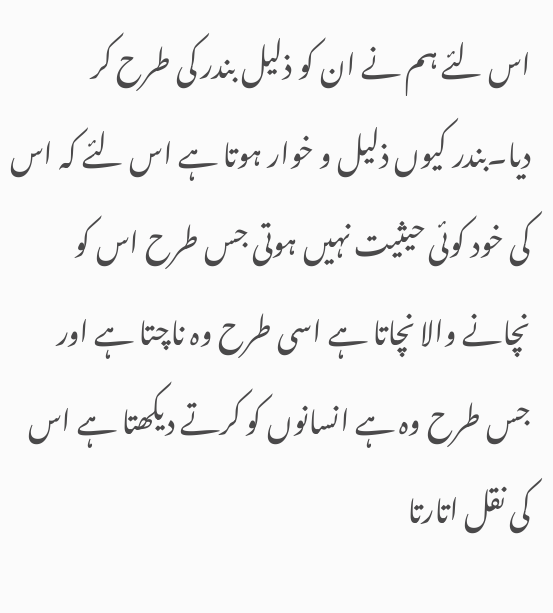اس لئے ہم نے ان کو ذلیل بندر کی طرح کر دیا۔بندر کیوں ذلیل و خوار ہوتا ہے اس لئے کہ اس کی خود کوئی حیثیت نہیں ہوتی جس طرح اس کو نچانے والا نچاتا ہے اسی طرح وہ ناچتا ہے اور جس طرح وہ ہے انسانوں کو کرتے دیکھتا ہے اس کی نقل اتارتا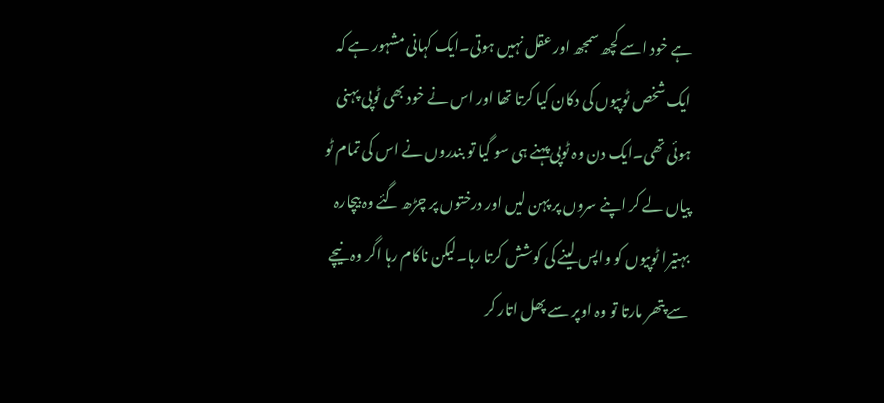ہے خود اسے کچھ سمجھ اور عقل نہیں ہوتی۔ایک کہانی مشہور ہے کہ ایک شخص ٹوپیوں کی دکان کیا کرتا تھا اور اس نے خود بھی ٹوپی پہنی ہوئی تھی۔ایک دن وہ ٹوپی پہنے ہی سو گیا تو بندروں نے اس کی تمام ٹو پیاں لے کر اپنے سروں پر پہن لیں اور درختوں پر چڑھ گئے وہ بیچارہ بہتیرا ٹوپیوں کو واپس لینے کی کوشش کرتا رہا۔لیکن ناکام رہا اگر وہ نیچے سے پتھر مارتا تو وہ اوپر سے پھل اتار کر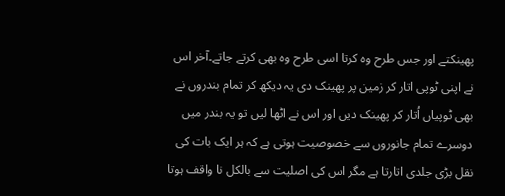پھینکتے اور جس طرح وہ کرتا اسی طرح وہ بھی کرتے جاتے۔آخر اس نے اپنی ٹوپی اتار کر زمین پر پھینک دی یہ دیکھ کر تمام بندروں نے بھی ٹوپیاں اُتار کر پھینک دیں اور اس نے اٹھا لیں تو یہ بندر میں دوسرے تمام جانوروں سے خصوصیت ہوتی ہے کہ ہر ایک بات کی نقل بڑی جلدی اتارتا ہے مگر اس کی اصلیت سے بالکل نا واقف ہوتا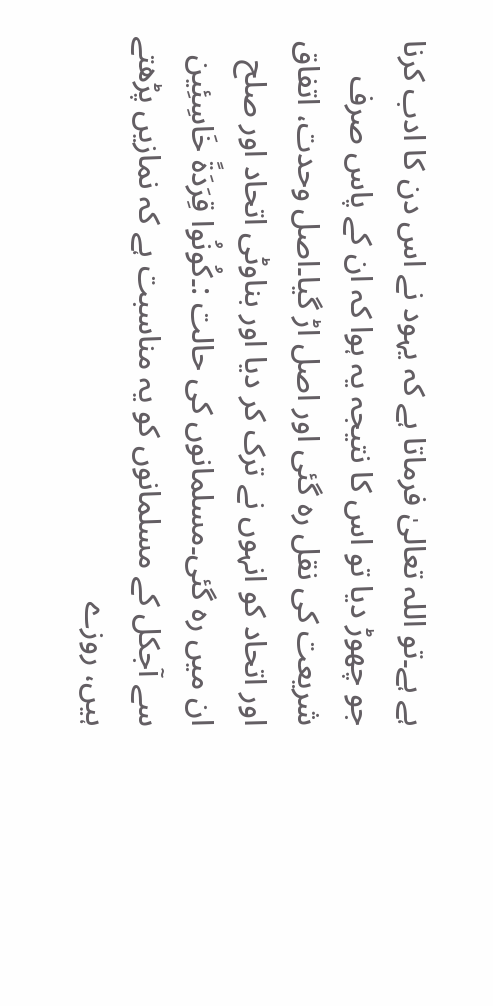ہے ہے۔تو اللہ تعالیٰ فرماتا ہے کہ یہود نے اس دن کا ادب کرنا جو چھوڑ دیا تو اس کا نتیجہ یہ ہوا کہ ان کے پاس صرف شریعت کی نقل رہ گئی اور اصل اڑ گیا۔اصل وحدت، اتفاق اور اتحاد کو انہوں نے ترک کر دیا اور بناوٹی اتحاد اور صلح ان میں رہ گئی۔مسلمانوں کی حالت :۔كُونُوا قِرَدَةً خَاسِئِین سے آجکل کے مسلمانوں کو یہ مناسبت ہے کہ نمازیں پڑھتے ہیں، روزے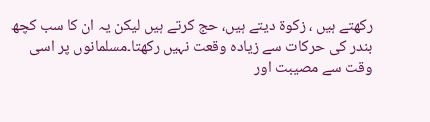رکھتے ہیں ، زکوۃ دیتے ہیں، حج کرتے ہیں لیکن یہ ان کا سب کچھ بندر کی حرکات سے زیادہ وقعت نہیں رکھتا۔مسلمانوں پر اسی وقت سے مصیبت اور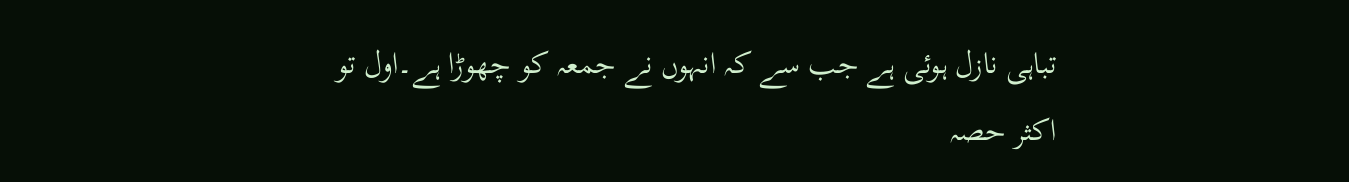تباہی نازل ہوئی ہے جب سے کہ انہوں نے جمعہ کو چھوڑا ہے۔اول تو اکثر حصہ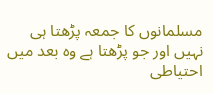مسلمانوں کا جمعہ پڑھتا ہی نہیں اور جو پڑھتا ہے وہ بعد میں احتیاطی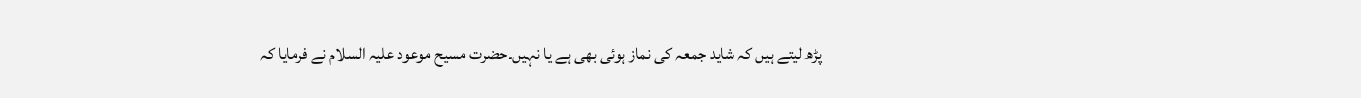پڑھ لیتے ہیں کہ شاید جمعہ کی نماز ہوئی بھی ہے یا نہیں۔حضرت مسیح موعود علیہ السلام نے فرمایا کہ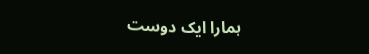ہمارا ایک دوست